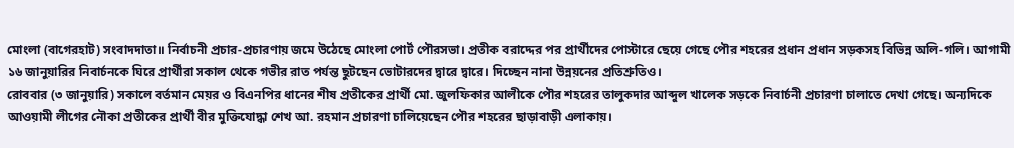মোংলা (বাগেরহাট) সংবাদদাতা॥ নির্বাচনী প্রচার-প্রচারণায় জমে উঠেছে মোংলা পোর্ট পৌরসভা। প্রতীক বরাদ্দের পর প্রার্থীদের পোস্টারে ছেয়ে গেছে পৌর শহরের প্রধান প্রধান সড়কসহ বিভিন্ন অলি-গলি। আগামী ১৬ জানুয়ারির নিবার্চনকে ঘিরে প্রার্থীরা সকাল থেকে গভীর রাত পর্যন্ত ছুটছেন ভোটারদের দ্বারে দ্বারে। দিচ্ছেন নানা উন্নয়নের প্রতিশ্রুতিও।
রোববার (৩ জানুয়ারি) সকালে বর্তমান মেয়র ও বিএনপির ধানের শীষ প্রতীকের প্রার্থী মো. জুলফিকার আলীকে পৌর শহরের তালুকদার আব্দুল খালেক সড়কে নিবার্চনী প্রচারণা চালাতে দেখা গেছে। অন্যদিকে আওয়ামী লীগের নৌকা প্রতীকের প্রার্থী বীর মুক্তিযোদ্ধা শেখ আ. রহমান প্রচারণা চালিয়েছেন পৌর শহরের ছাড়াবাড়ী এলাকায়।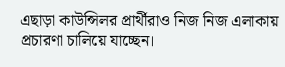এছাড়া কাউন্সিলর প্রার্থীরাও নিজ নিজ এলাকায় প্রচারণা চালিয়ে যাচ্ছেন।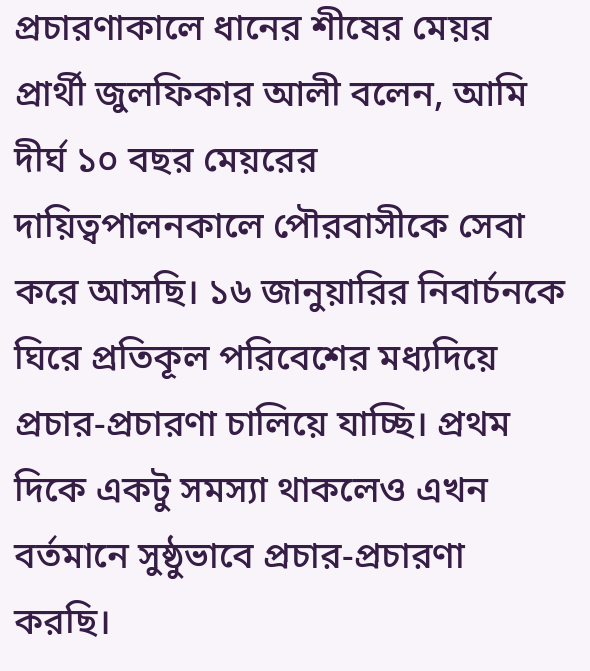প্রচারণাকালে ধানের শীষের মেয়র প্রার্থী জুলফিকার আলী বলেন, আমি দীর্ঘ ১০ বছর মেয়রের দায়িত্বপালনকালে পৌরবাসীকে সেবা করে আসছি। ১৬ জানুয়ারির নিবার্চনকে ঘিরে প্রতিকূল পরিবেশের মধ্যদিয়ে প্রচার-প্রচারণা চালিয়ে যাচ্ছি। প্রথম দিকে একটু সমস্যা থাকলেও এখন বর্তমানে সুষ্ঠুভাবে প্রচার-প্রচারণা করছি।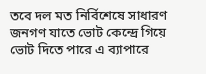তবে দল মত নির্বিশেষে সাধারণ জনগণ যাতে ভোট কেন্দ্রে গিয়ে ভোট দিতে পারে এ ব্যাপারে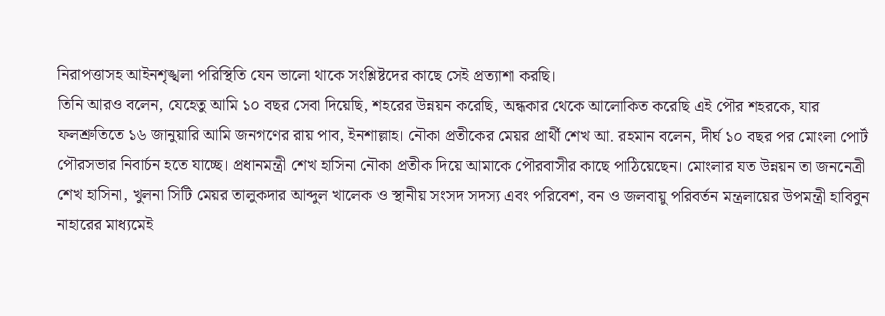নিরাপত্তাসহ আইনশৃঙ্খলা পরিস্থিতি যেন ভালো থাকে সংশ্লিষ্টদের কাছে সেই প্রত্যাশা করছি।
তিনি আরও বলেন, যেহেতু আমি ১০ বছর সেবা দিয়েছি, শহরের উন্নয়ন করেছি, অন্ধকার থেকে আলোকিত করেছি এই পৌর শহরকে, যার ফলশ্রুতিতে ১৬ জানুয়ারি আমি জনগণের রায় পাব, ইনশাল্লাহ। নৌকা প্রতীকের মেয়র প্রার্থী শেখ আ. রহমান বলেন, দীর্ঘ ১০ বছর পর মোংলা পোর্ট পৌরসভার নিবার্চন হতে যাচ্ছে। প্রধানমন্ত্রী শেখ হাসিনা নৌকা প্রতীক দিয়ে আমাকে পৌরবাসীর কাছে পাঠিয়েছেন। মোংলার যত উন্নয়ন তা জননেত্রী শেখ হাসিনা, খুলনা সিটি মেয়র তালুকদার আব্দুল খালেক ও স্থানীয় সংসদ সদস্য এবং পরিবেশ, বন ও জলবায়ু পরিবর্তন মন্ত্রলায়ের উপমন্ত্রী হাবিবুন নাহারের মাধ্যমেই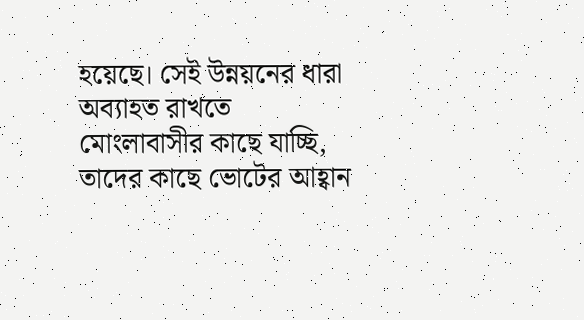হয়েছে। সেই উন্নয়নের ধারা অব্যাহত রাখতে মোংলাবাসীর কাছে যাচ্ছি, তাদের কাছে ভোটের আহ্বান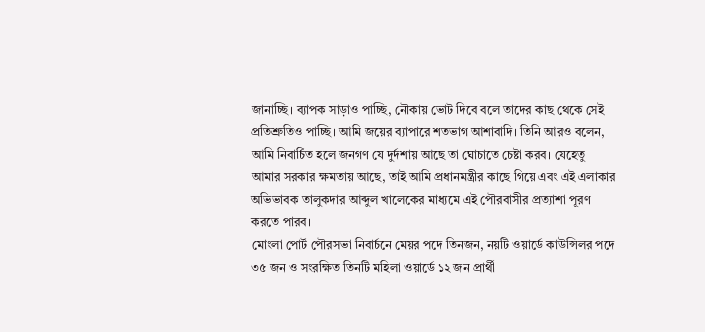জানাচ্ছি। ব্যাপক সাড়াও পাচ্ছি, নৌকায় ভোট দিবে বলে তাদের কাছ থেকে সেই প্রতিশ্রুতিও পাচ্ছি। আমি জয়ের ব্যাপারে শতভাগ আশাবাদি। তিনি আরও বলেন, আমি নিবার্চিত হলে জনগণ যে দুর্দশায় আছে তা ঘোচাতে চেষ্টা করব। যেহেতু আমার সরকার ক্ষমতায় আছে, তাই আমি প্রধানমন্ত্রীর কাছে গিয়ে এবং এই এলাকার অভিভাবক তালুকদার আব্দুল খালেকের মাধ্যমে এই পৌরবাসীর প্রত্যাশা পূরণ করতে পারব।
মোংলা পোর্ট পৌরসভা নিবার্চনে মেয়র পদে তিনজন, নয়টি ওয়ার্ডে কাউন্সিলর পদে ৩৫ জন ও সংরক্ষিত তিনটি মহিলা ওয়ার্ডে ১২ জন প্রার্থী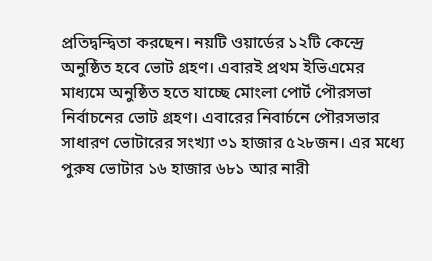প্রতিদ্বন্দ্বিতা করছেন। নয়টি ওয়ার্ডের ১২টি কেন্দ্রে অনুষ্ঠিত হবে ভোট গ্রহণ। এবারই প্রথম ইভিএমের মাধ্যমে অনুষ্ঠিত হতে যাচ্ছে মোংলা পোর্ট পৌরসভা নির্বাচনের ভোট গ্রহণ। এবারের নিবার্চনে পৌরসভার সাধারণ ভোটারের সংখ্যা ৩১ হাজার ৫২৮জন। এর মধ্যে পুরুষ ভোটার ১৬ হাজার ৬৮১ আর নারী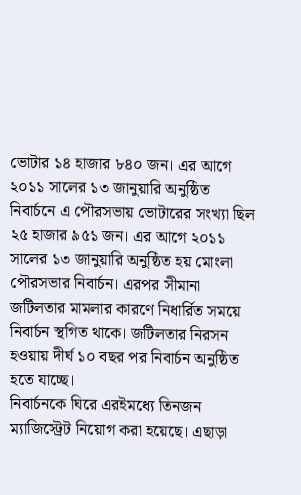ভোটার ১৪ হাজার ৮৪০ জন। এর আগে ২০১১ সালের ১৩ জানুয়ারি অনুষ্ঠিত নিবার্চনে এ পৌরসভায় ভোটারের সংখ্যা ছিল ২৫ হাজার ৯৫১ জন। এর আগে ২০১১ সালের ১৩ জানুয়ারি অনুষ্ঠিত হয় মোংলা পৌরসভার নিবার্চন। এরপর সীমানা জটিলতার মামলার কারণে নিধার্রিত সময়ে নিবার্চন স্থগিত থাকে। জটিলতার নিরসন হওয়ায় দীর্ঘ ১০ বছর পর নিবার্চন অনুষ্ঠিত হতে যাচ্ছে।
নিবার্চনকে ঘিরে এরইমধ্যে তিনজন ম্যাজিস্ট্রেট নিয়োগ করা হয়েছে। এছাড়া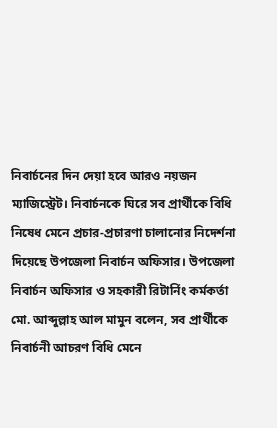নিবার্চনের দিন দেয়া হবে আরও নয়জন ম্যাজিস্ট্রেট। নিবার্চনকে ঘিরে সব প্রার্থীকে বিধি নিষেধ মেনে প্রচার-প্রচারণা চালানোর নিদের্শনা দিয়েছে উপজেলা নিবার্চন অফিসার। উপজেলা নিবার্চন অফিসার ও সহকারী রিটার্নিং কর্মকর্তা মো. আব্দুল্লাহ আল মামুন বলেন, সব প্রার্থীকে নিবার্চনী আচরণ বিধি মেনে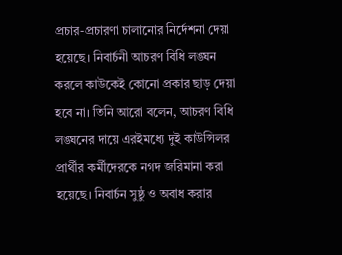প্রচার-প্রচারণা চালানোর নির্দেশনা দেয়া হয়েছে। নিবার্চনী আচরণ বিধি লঙ্ঘন করলে কাউকেই কোনো প্রকার ছাড় দেয়া হবে না। তিনি আরো বলেন, আচরণ বিধি লঙ্ঘনের দায়ে এরইমধ্যে দুই কাউন্সিলর প্রার্থীর কর্মীদেরকে নগদ জরিমানা করা হয়েছে। নিবার্চন সুষ্ঠু ও অবাধ করার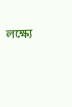লক্ষ্যে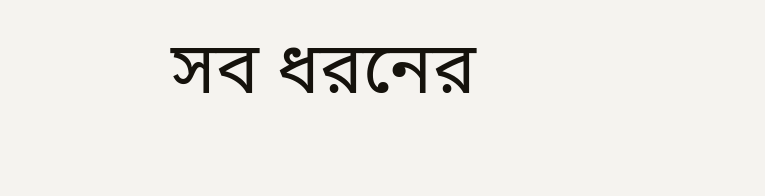সব ধরনের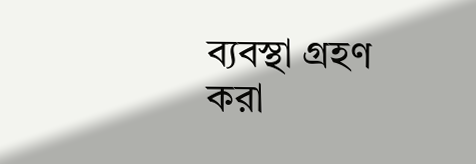ব্যবস্থা গ্রহণ করা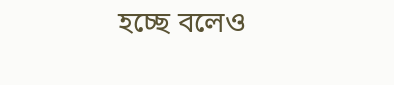হচ্ছে বলেও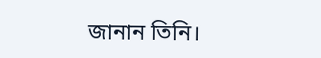জানান তিনি।